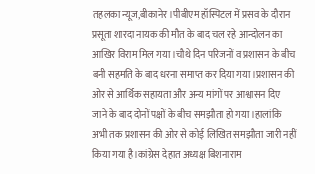तहलका न्यूज,बीकानेर।पीबीएम हॉस्पिटल में प्रसव के दौरान प्रसूता शारदा नायक की मौत के बाद चल रहे आन्दोलन का आखिर विराम मिल गया।चौथे दिन परिजनों व प्रशासन के बीच बनी सहमति के बाद धरना समाप्त कर दिया गया।प्रशासन की ओर से आर्थिक सहायता और अन्य मांगों पर आश्वासन दिए जाने के बाद दोनों पक्षों के बीच समझौता हो गया।हालांकि अभी तक प्रशासन की ओर से कोई लिखित समझौता जारी नहीं किया गया है।कांग्रेस देहात अध्यक्ष बिशनाराम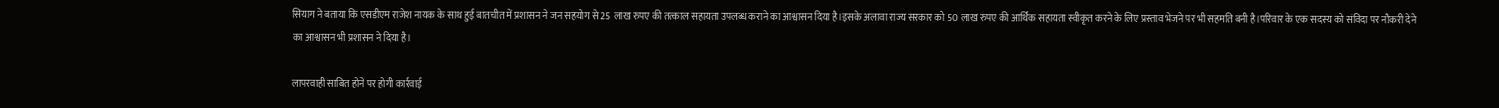सियाग ने बताया कि एसडीएम राजेश नायक के साथ हुई बातचीत में प्रशासन ने जन सहयोग से 25 लाख रुपए की तत्काल सहायता उपलब्ध कराने का आश्वासन दिया है।इसके अलावा राज्य सरकार को 50 लाख रुपए की आर्थिक सहायता स्वीकृत करने के लिए प्रस्ताव भेजने पर भी सहमति बनी है।परिवार के एक सदस्य को संविदा पर नौकरी देने का आश्वासन भी प्रशासन ने दिया है।

लापरवाही साबित होने पर होगी कार्रवाई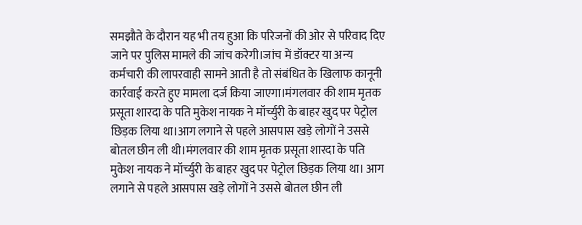समझौते के दौरान यह भी तय हुआ कि परिजनों की ओर से परिवाद दिए जाने पर पुलिस मामले की जांच करेगी।जांच में डॉक्टर या अन्य कर्मचारी की लापरवाही सामने आती है तो संबंधित के खिलाफ कानूनी कार्रवाई करते हुए मामला दर्ज किया जाएगा।मंगलवार की शाम मृतक प्रसूता शारदा के पति मुकेश नायक ने मॉर्च्युरी के बाहर खुद पर पेट्रोल छिड़क लिया था।आग लगाने से पहले आसपास खड़े लोगों ने उससे बोतल छीन ली थी।मंगलवार की शाम मृतक प्रसूता शारदा के पति मुकेश नायक ने मॉर्च्युरी के बाहर खुद पर पेट्रोल छिड़क लिया था। आग लगाने से पहले आसपास खड़े लोगों ने उससे बोतल छीन ली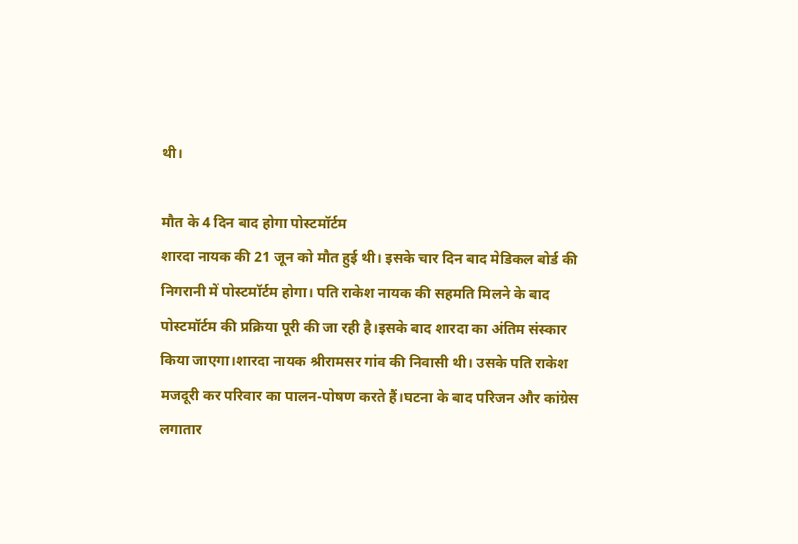थी।

मौत के 4 दिन बाद होगा पोस्टमॉर्टम
शारदा नायक की 21 जून को मौत हुई थी। इसके चार दिन बाद मेडिकल बोर्ड की निगरानी में पोस्टमॉर्टम होगा। पति राकेश नायक की सहमति मिलने के बाद पोस्टमॉर्टम की प्रक्रिया पूरी की जा रही है।इसके बाद शारदा का अंतिम संस्कार किया जाएगा।शारदा नायक श्रीरामसर गांव की निवासी थी। उसके पति राकेश मजदूरी कर परिवार का पालन-पोषण करते हैं।घटना के बाद परिजन और कांग्रेस लगातार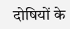दोषियों के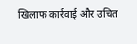खिलाफ कार्रवाई और उचित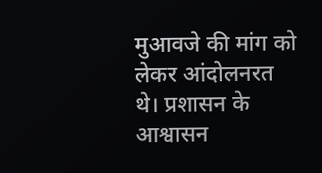मुआवजे की मांग को लेकर आंदोलनरत थे। प्रशासन के आश्वासन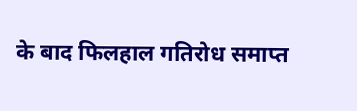के बाद फिलहाल गतिरोध समाप्त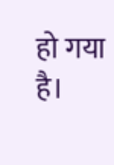हो गया है।